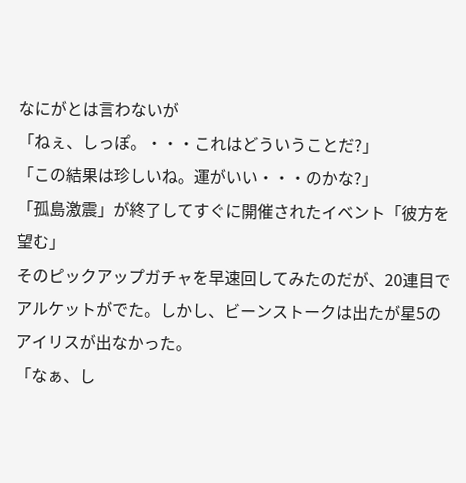なにがとは言わないが
「ねぇ、しっぽ。・・・これはどういうことだ?」
「この結果は珍しいね。運がいい・・・のかな?」
「孤島激震」が終了してすぐに開催されたイベント「彼方を望む」
そのピックアップガチャを早速回してみたのだが、20連目でアルケットがでた。しかし、ビーンストークは出たが星5のアイリスが出なかった。
「なぁ、し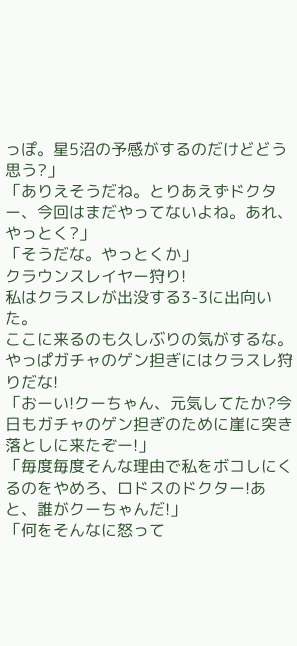っぽ。星5沼の予感がするのだけどどう思う?」
「ありえそうだね。とりあえずドクター、今回はまだやってないよね。あれ、やっとく?」
「そうだな。やっとくか」
クラウンスレイヤー狩り!
私はクラスレが出没する3-3に出向いた。
ここに来るのも久しぶりの気がするな。やっぱガチャのゲン担ぎにはクラスレ狩りだな!
「おーい!クーちゃん、元気してたか?今日もガチャのゲン担ぎのために崖に突き落としに来たぞー!」
「毎度毎度そんな理由で私をボコしにくるのをやめろ、ロドスのドクター!あと、誰がクーちゃんだ!」
「何をそんなに怒って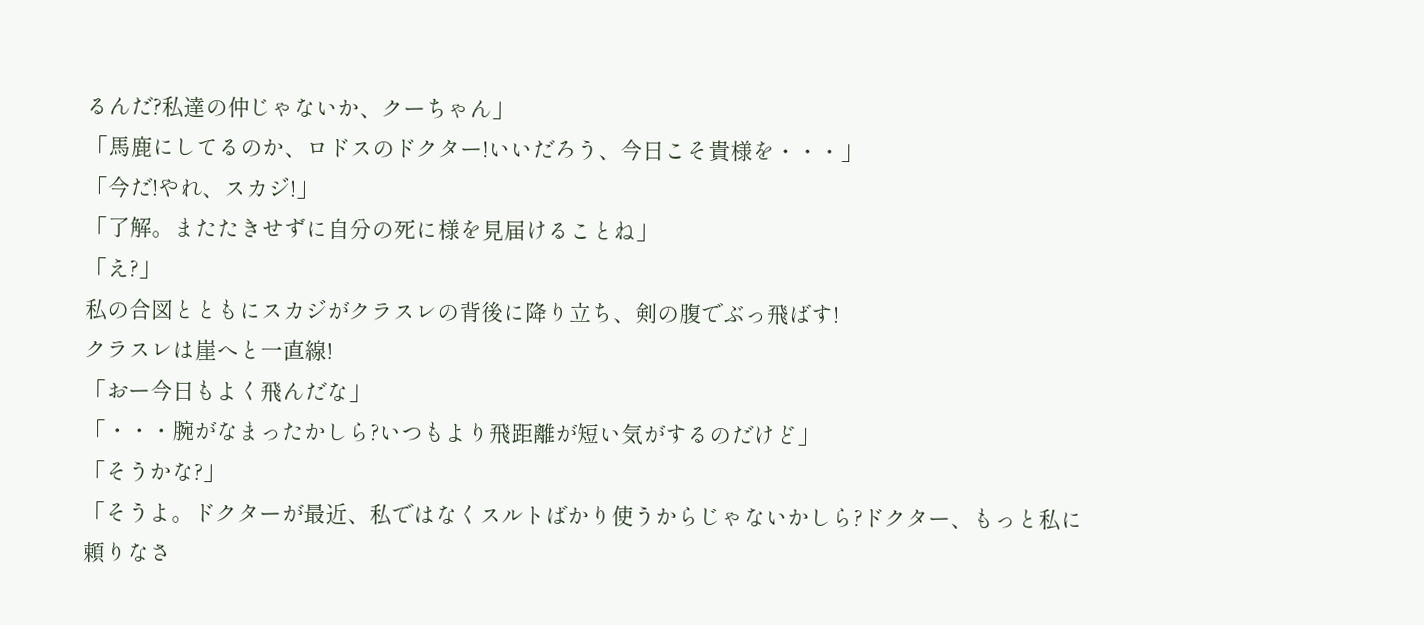るんだ?私達の仲じゃないか、クーちゃん」
「馬鹿にしてるのか、ロドスのドクター!いいだろう、今日こそ貴様を・・・」
「今だ!やれ、スカジ!」
「了解。またたきせずに自分の死に様を見届けることね」
「え?」
私の合図とともにスカジがクラスレの背後に降り立ち、剣の腹でぶっ飛ばす!
クラスレは崖へと一直線!
「おー今日もよく飛んだな」
「・・・腕がなまったかしら?いつもより飛距離が短い気がするのだけど」
「そうかな?」
「そうよ。ドクターが最近、私ではなくスルトばかり使うからじゃないかしら?ドクター、もっと私に頼りなさ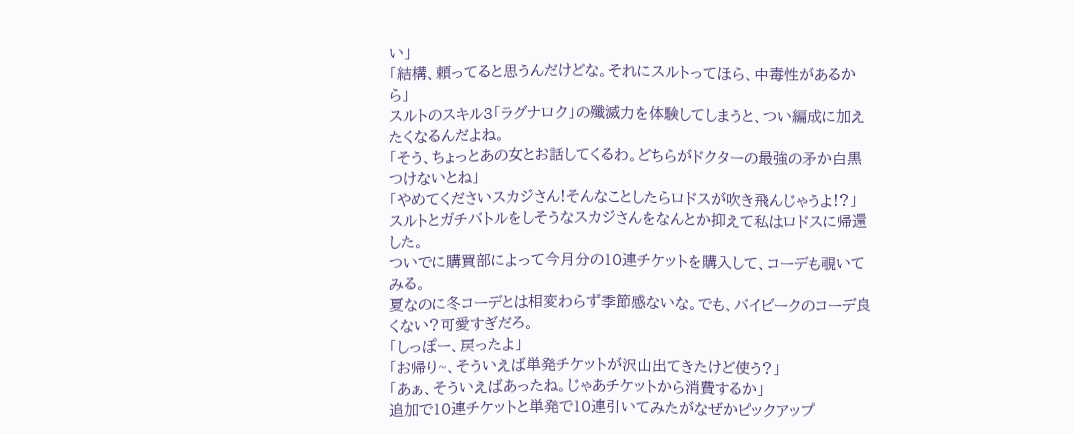い」
「結構、頼ってると思うんだけどな。それにスルトってほら、中毒性があるから」
スルトのスキル3「ラグナロク」の殲滅力を体験してしまうと、つい編成に加えたくなるんだよね。
「そう、ちょっとあの女とお話してくるわ。どちらがドクターの最強の矛か白黒つけないとね」
「やめてくださいスカジさん!そんなことしたらロドスが吹き飛んじゃうよ!?」
スルトとガチバトルをしそうなスカジさんをなんとか抑えて私はロドスに帰還した。
ついでに購買部によって今月分の10連チケットを購入して、コーデも覗いてみる。
夏なのに冬コーデとは相変わらず季節感ないな。でも、バイビークのコーデ良くない?可愛すぎだろ。
「しっぽー、戻ったよ」
「お帰り~、そういえば単発チケットが沢山出てきたけど使う?」
「あぁ、そういえばあったね。じゃあチケットから消費するか」
追加で10連チケットと単発で10連引いてみたがなぜかピックアップ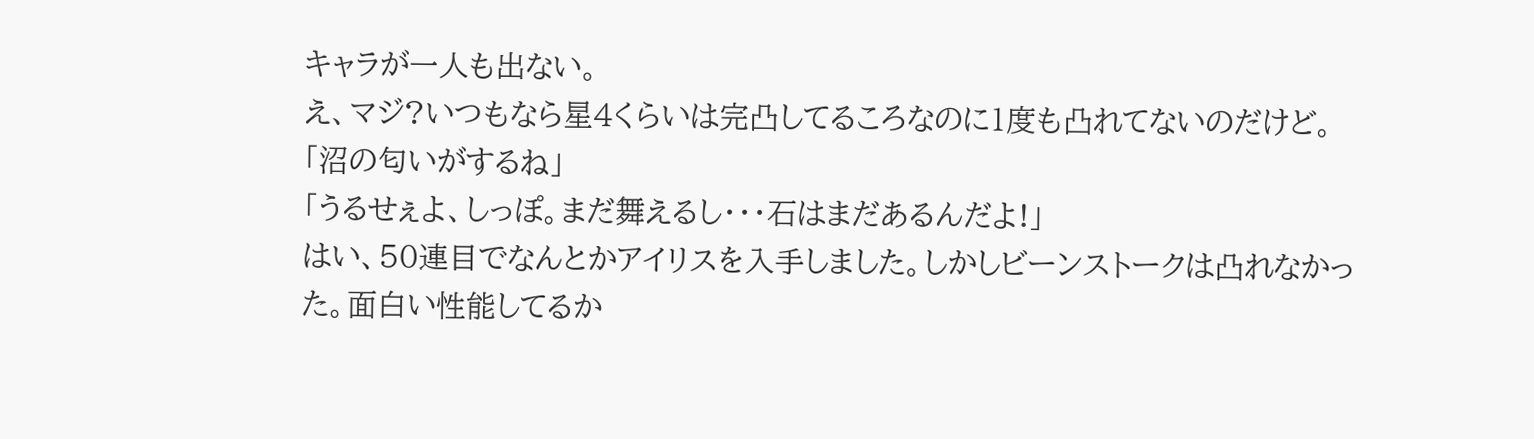キャラが一人も出ない。
え、マジ?いつもなら星4くらいは完凸してるころなのに1度も凸れてないのだけど。
「沼の匂いがするね」
「うるせぇよ、しっぽ。まだ舞えるし・・・石はまだあるんだよ!」
はい、50連目でなんとかアイリスを入手しました。しかしビーンストークは凸れなかった。面白い性能してるか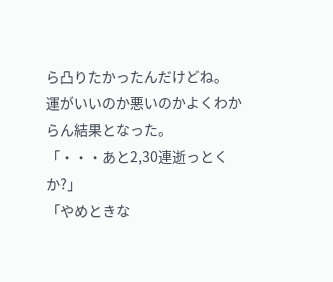ら凸りたかったんだけどね。
運がいいのか悪いのかよくわからん結果となった。
「・・・あと2,30連逝っとくか?」
「やめときな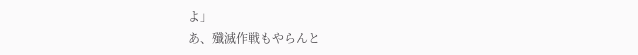よ」
あ、殲滅作戦もやらんと